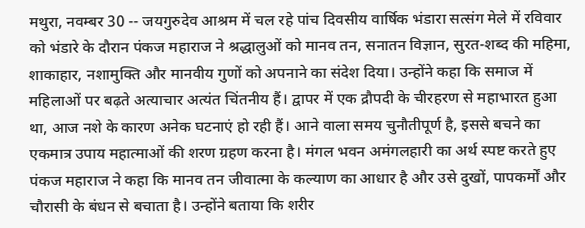मथुरा, नवम्बर 30 -- जयगुरुदेव आश्रम में चल रहे पांच दिवसीय वार्षिक भंडारा सत्संग मेले में रविवार को भंडारे के दौरान पंकज महाराज ने श्रद्धालुओं को मानव तन, सनातन विज्ञान, सुरत-शब्द की महिमा, शाकाहार, नशामुक्ति और मानवीय गुणों को अपनाने का संदेश दिया। उन्होंने कहा कि समाज में महिलाओं पर बढ़ते अत्याचार अत्यंत चिंतनीय हैं। द्वापर में एक द्रौपदी के चीरहरण से महाभारत हुआ था, आज नशे के कारण अनेक घटनाएं हो रही हैं। आने वाला समय चुनौतीपूर्ण है, इससे बचने का एकमात्र उपाय महात्माओं की शरण ग्रहण करना है। मंगल भवन अमंगलहारी का अर्थ स्पष्ट करते हुए पंकज महाराज ने कहा कि मानव तन जीवात्मा के कल्याण का आधार है और उसे दुखों, पापकर्मों और चौरासी के बंधन से बचाता है। उन्होंने बताया कि शरीर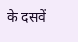के दसवें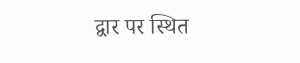द्वार पर स्थित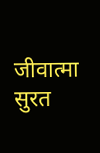जीवात्मा सुरत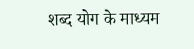शब्द योग के माध्यम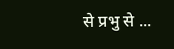से प्रभु से ...